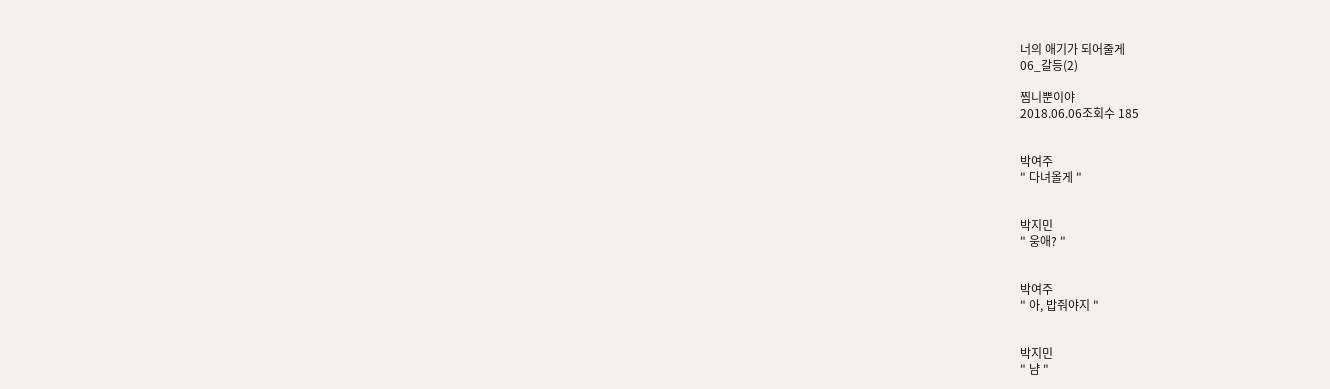너의 애기가 되어줄게
06_갈등(2)

찜니뿐이야
2018.06.06조회수 185


박여주
" 다녀올게 "


박지민
" 웅애? "


박여주
" 아, 밥줘야지 "


박지민
" 냠 "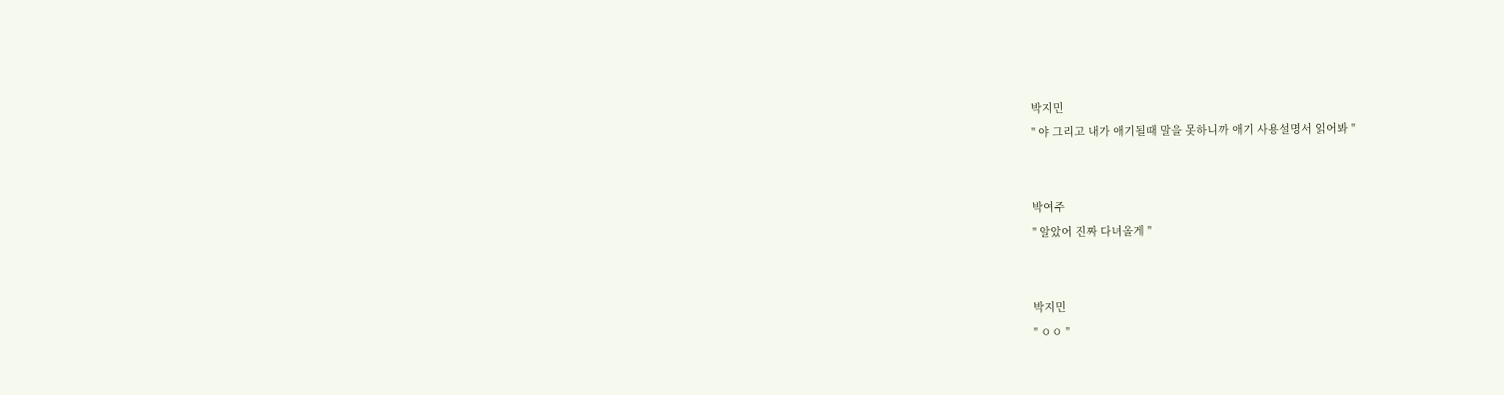박지민
" 야 그리고 내가 애기될때 말을 못하니까 애기 사용설명서 읽어봐 "


박여주
" 알았어 진짜 다녀올게 "


박지민
" ㅇㅇ "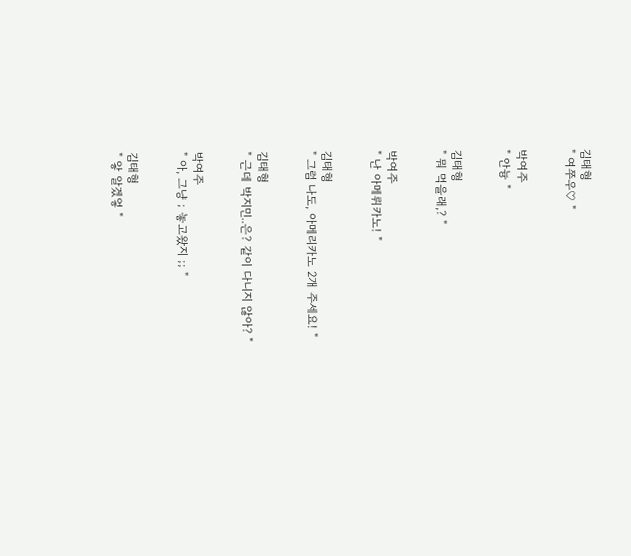김태형
" 여쭈우♡ "


박여주
" 안늉 "


김태형
" 뭐 먹을래,? "


박여주
" 난 아메뤼카노! "


김태형
" 그럼 나도, 아메리카노 2개 주세요! "


김태형
" 근데 박지민..은? 같이 다니지 않아? "


박여주
" 아, 그냥 ; 놓고왔지 ;; "


김태형
" 앟 알겠엏 "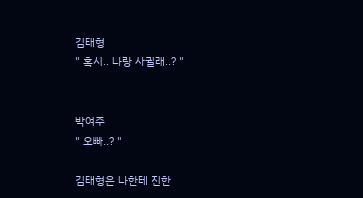김태형
" 혹시.. 나랑 사귈래..? "


박여주
" 오빠..? "

김태형은 나한테 진한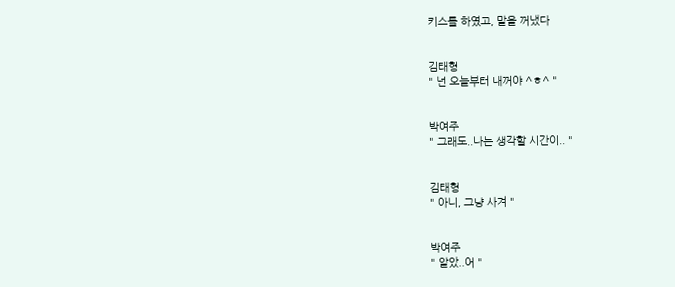키스를 하였고, 말을 꺼냈다


김태형
" 넌 오늘부터 내꺼야 ^ㅎ^ "


박여주
" 그래도..나는 생각할 시간이.. "


김태형
" 아니, 그냥 사겨 "


박여주
" 알았..어 "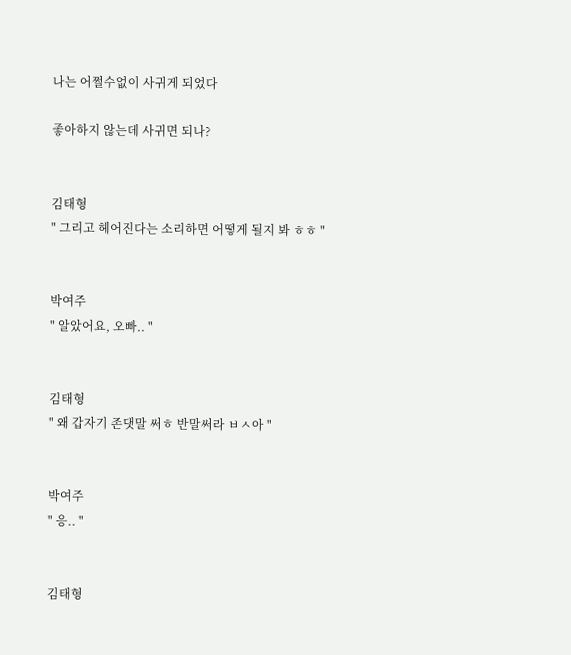나는 어쩔수없이 사귀게 되었다

좋아하지 않는데 사귀면 되나?


김태형
" 그리고 헤어진다는 소리하면 어떻게 될지 봐 ㅎㅎ "


박여주
" 알았어요, 오빠.. "


김태형
" 왜 갑자기 존댓말 써ㅎ 반말써라 ㅂㅅ아 "


박여주
" 응.. "


김태형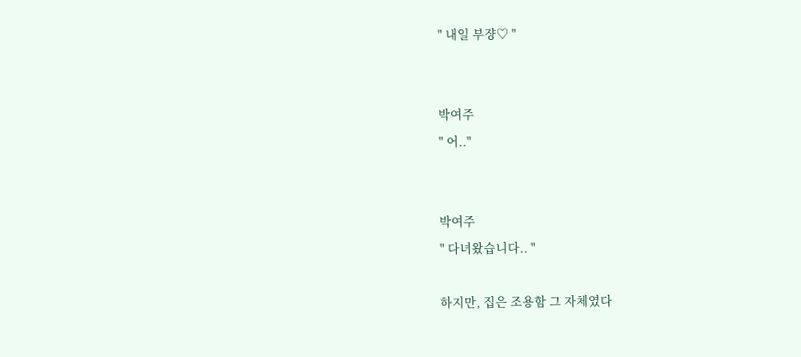" 내일 부쟝♡ "


박여주
" 어.."


박여주
" 다녀왔습니다.. "

하지만, 집은 조용함 그 자체였다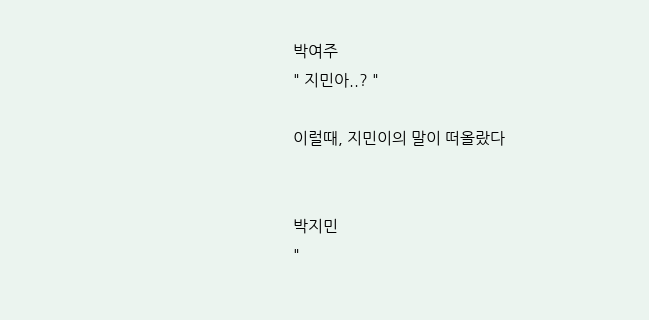박여주
" 지민아..? "

이럴때, 지민이의 말이 떠올랐다


박지민
"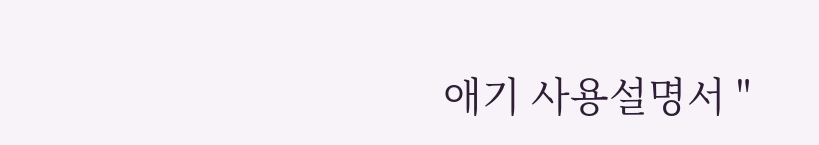애기 사용설명서 "